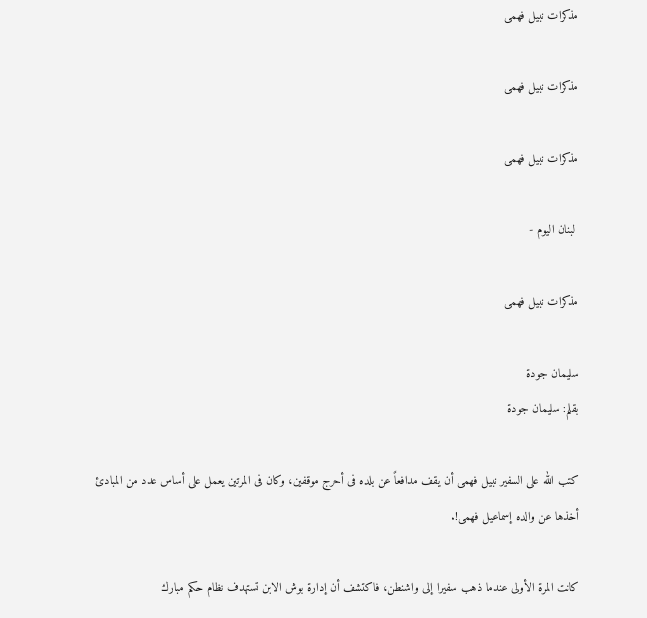مذكرات نبيل فهمى

مذكرات نبيل فهمى

مذكرات نبيل فهمى

 لبنان اليوم -

مذكرات نبيل فهمى

سليمان جودة
بقلم: سليمان جودة

كتب الله على السفير نبيل فهمى أن يقف مدافعاً عن بلده فى أحرج موقفين، وكان فى المرتين يعمل على أساس عدد من المبادئ أخذها عن والده إسماعيل فهمى!.

كانت المرة الأولى عندما ذهب سفيرا إلى واشنطن، فاكتشف أن إدارة بوش الابن تستهدف نظام حكم مبارك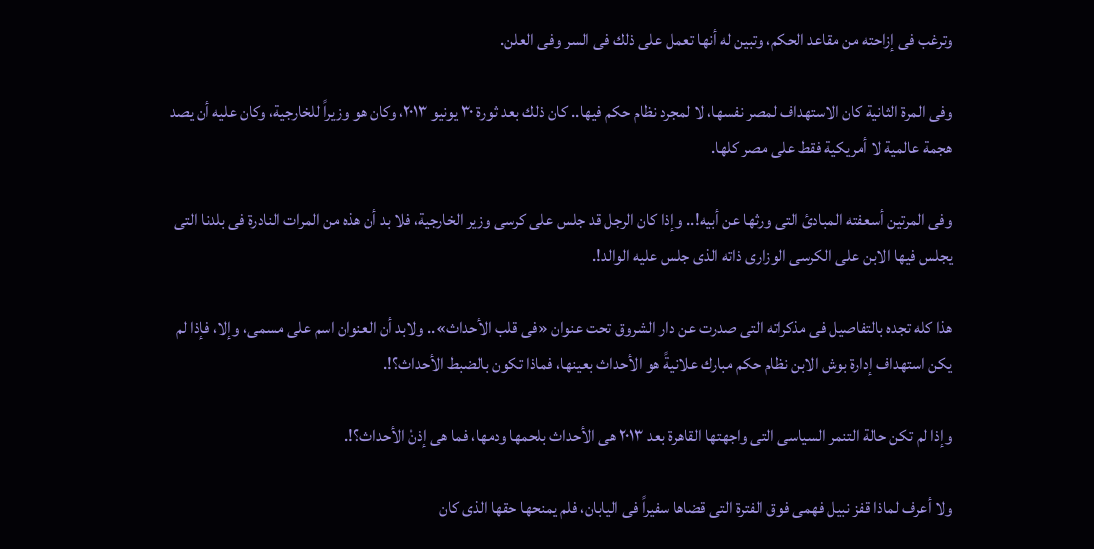وترغب فى إزاحته من مقاعد الحكم، وتبين له أنها تعمل على ذلك فى السر وفى العلن.

وفى المرة الثانية كان الاستهداف لمصر نفسها، لا لمجرد نظام حكم فيها.. كان ذلك بعد ثورة ٣٠ يونيو ٢٠١٣، وكان هو وزيراً للخارجية، وكان عليه أن يصد هجمة عالمية لا أمريكية فقط على مصر كلها.

وفى المرتين أسعفته المبادئ التى ورثها عن أبيه!.. وإذا كان الرجل قد جلس على كرسى وزير الخارجية، فلا بد أن هذه من المرات النادرة فى بلدنا التى يجلس فيها الابن على الكرسى الوزارى ذاته الذى جلس عليه الوالد!.

هذا كله تجده بالتفاصيل فى مذكراته التى صدرت عن دار الشروق تحت عنوان «فى قلب الأحداث».. ولابد أن العنوان اسم على مسمى، وإلا، فإذا لم يكن استهداف إدارة بوش الابن نظام حكم مبارك علانيةً هو الأحداث بعينها، فماذا تكون بالضبط الأحداث؟!.

وإذا لم تكن حالة التنمر السياسى التى واجهتها القاهرة بعد ٢٠١٣ هى الأحداث بلحمها ودمها، فما هى إذنْ الأحداث؟!.

ولا أعرف لماذا قفز نبيل فهمى فوق الفترة التى قضاها سفيراً فى اليابان، فلم يمنحها حقها الذى كان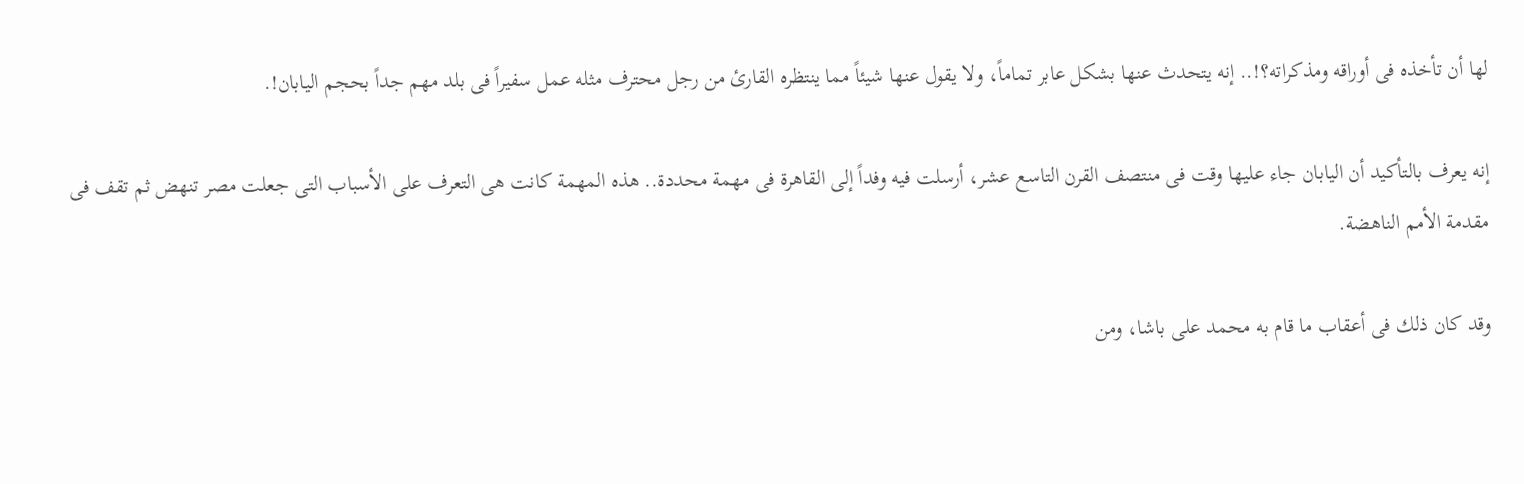لها أن تأخذه فى أوراقه ومذكراته؟!.. إنه يتحدث عنها بشكل عابر تماماً، ولا يقول عنها شيئاً مما ينتظره القارئ من رجل محترف مثله عمل سفيراً فى بلد مهم جداً بحجم اليابان!.

إنه يعرف بالتأكيد أن اليابان جاء عليها وقت فى منتصف القرن التاسع عشر، أرسلت فيه وفداً إلى القاهرة فى مهمة محددة.. هذه المهمة كانت هى التعرف على الأسباب التى جعلت مصر تنهض ثم تقف فى مقدمة الأمم الناهضة.

وقد كان ذلك فى أعقاب ما قام به محمد على باشا، ومن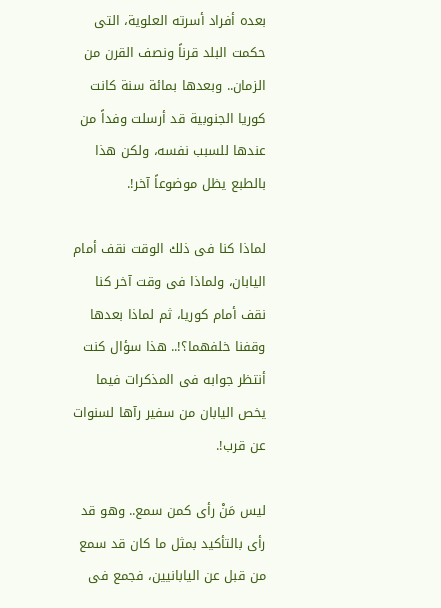بعده أفراد أسرته العلوية، التى حكمت البلد قرناً ونصف القرن من الزمان.. وبعدها بمائة سنة كانت كوريا الجنوبية قد أرسلت وفداً من عندها للسبب نفسه، ولكن هذا بالطبع يظل موضوعاً آخر!.

لماذا كنا فى ذلك الوقت نقف أمام اليابان، ولماذا فى وقت آخر كنا نقف أمام كوريا، ثم لماذا بعدها وقفنا خلفهما؟!.. هذا سؤال كنت أنتظر جوابه فى المذكرات فيما يخص اليابان من سفير رآها لسنوات عن قرب!.

ليس مَنْ رأى كمن سمع.. وهو قد رأى بالتأكيد بمثل ما كان قد سمع من قبل عن اليابانيين، فجمع فى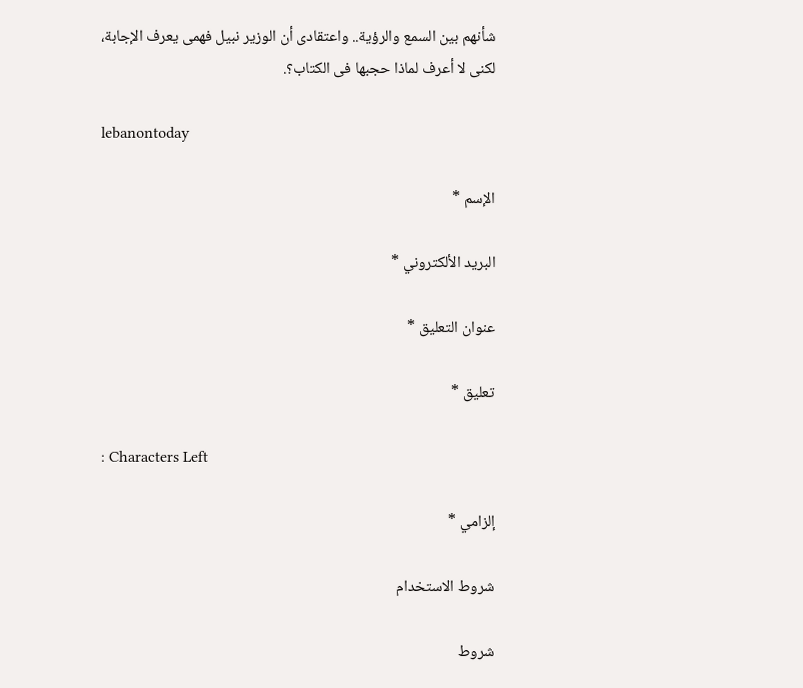شأنهم بين السمع والرؤية.. واعتقادى أن الوزير نبيل فهمى يعرف الإجابة، لكنى لا أعرف لماذا حجبها فى الكتاب؟.

lebanontoday

الإسم *

البريد الألكتروني *

عنوان التعليق *

تعليق *

: Characters Left

إلزامي *

شروط الاستخدام

شروط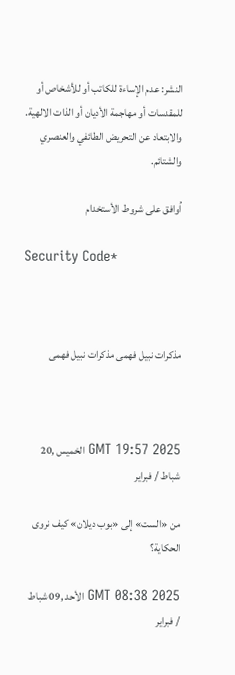النشر: عدم الإساءة للكاتب أو للأشخاص أو للمقدسات أو مهاجمة الأديان أو الذات الالهية. والابتعاد عن التحريض الطائفي والعنصري والشتائم.

اُوافق على شروط الأستخدام

Security Code*



مذكرات نبيل فهمى مذكرات نبيل فهمى



GMT 19:57 2025 الخميس ,20 شباط / فبراير

من «الست» إلى «بوب ديلان» كيف نروى الحكاية؟

GMT 08:38 2025 الأحد ,09 شباط / فبراير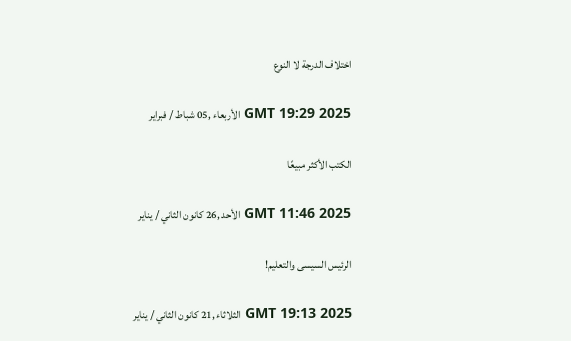اختلاف الدرجة لا النوع

GMT 19:29 2025 الأربعاء ,05 شباط / فبراير

الكتب الأكثر مبيعًا

GMT 11:46 2025 الأحد ,26 كانون الثاني / يناير

الرئيس السيسى والتعليم!

GMT 19:13 2025 الثلاثاء ,21 كانون الثاني / يناير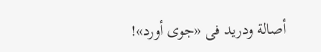أصالة ودريد فى «جوى أورد»!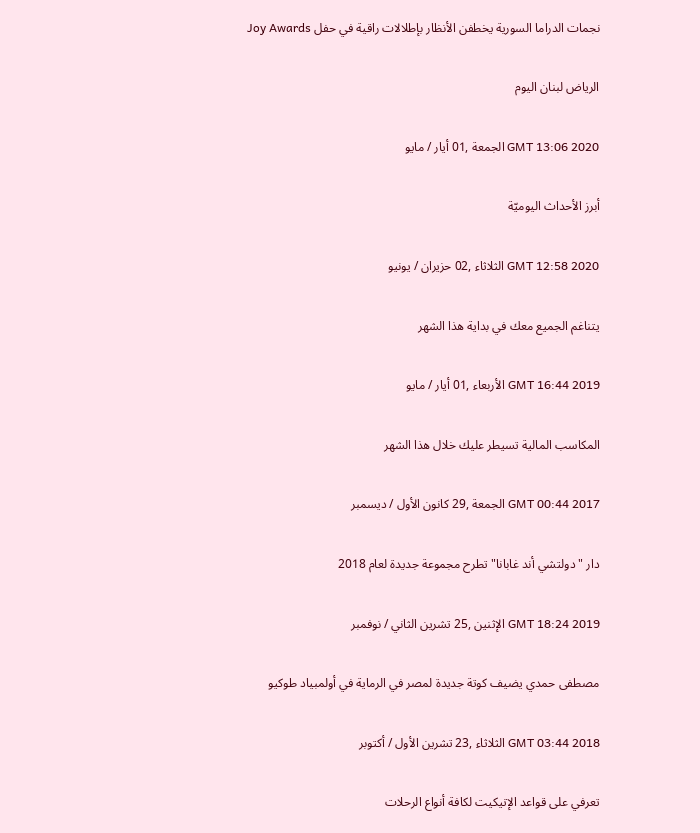نجمات الدراما السورية يخطفن الأنظار بإطلالات راقية في حفل Joy Awards

الرياض لبنان اليوم

GMT 13:06 2020 الجمعة ,01 أيار / مايو

أبرز الأحداث اليوميّة

GMT 12:58 2020 الثلاثاء ,02 حزيران / يونيو

يتناغم الجميع معك في بداية هذا الشهر

GMT 16:44 2019 الأربعاء ,01 أيار / مايو

المكاسب المالية تسيطر عليك خلال هذا الشهر

GMT 00:44 2017 الجمعة ,29 كانون الأول / ديسمبر

دار "دولتشي أند غابانا" تطرح مجموعة جديدة لعام 2018

GMT 18:24 2019 الإثنين ,25 تشرين الثاني / نوفمبر

مصطفى حمدي يضيف كوتة جديدة لمصر في الرماية في أولمبياد طوكيو

GMT 03:44 2018 الثلاثاء ,23 تشرين الأول / أكتوبر

تعرفي على قواعد الإتيكيت لكافة أنواع الرحلات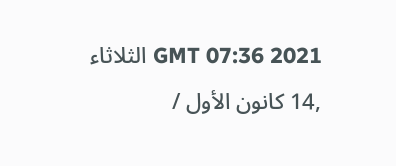GMT 07:36 2021 الثلاثاء ,14 كانون الأول /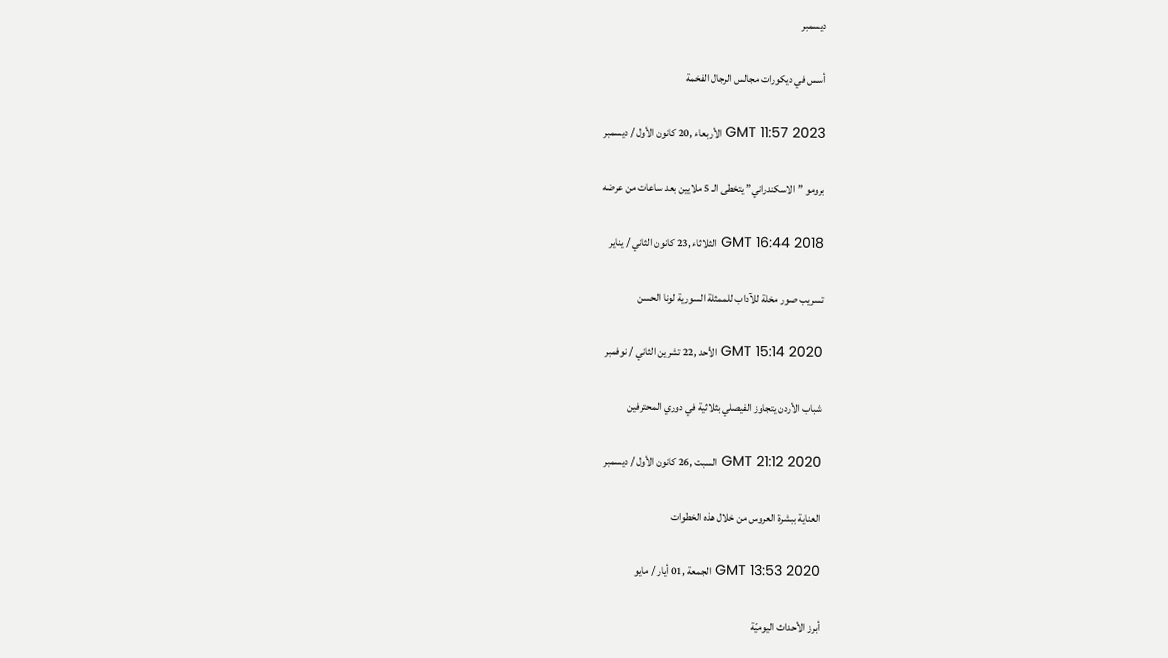ديسمبر

أسس في ديكورات مجالس الرجال الفخمة

GMT 11:57 2023 الأربعاء ,20 كانون الأول / ديسمبر

برومو ”الاسكندراني” يتخطى الـ 5 ملايين بعد ساعات من عرضه

GMT 16:44 2018 الثلاثاء ,23 كانون الثاني / يناير

تسريب صور مخلة للآداب للممثلة السورية لونا الحسن

GMT 15:14 2020 الأحد ,22 تشرين الثاني / نوفمبر

شباب الأردن يتجاوز الفيصلي بثلاثية في دوري المحترفين

GMT 21:12 2020 السبت ,26 كانون الأول / ديسمبر

العناية ببشرة العروس من خلال هذه الخطوات

GMT 13:53 2020 الجمعة ,01 أيار / مايو

أبرز الأحداث اليوميّة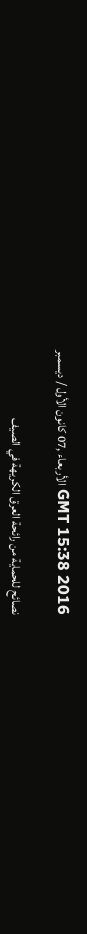GMT 15:38 2016 الأربعاء ,07 كانون الأول / ديسمبر

نصائح للحماية من رائحة العرق الكريهة في الصيف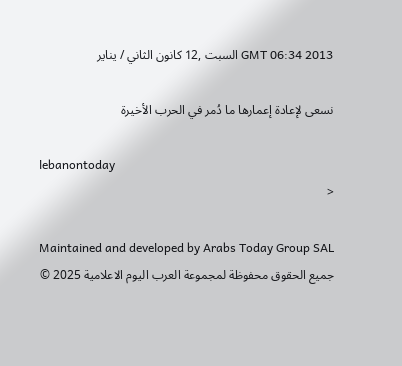GMT 06:34 2013 السبت ,12 كانون الثاني / يناير

نسعى لإعادة إعمارها ما دُمر في الحرب الأخيرة

lebanontoday
<

Maintained and developed by Arabs Today Group SAL
جميع الحقوق محفوظة لمجموعة العرب اليوم الاعلامية 2025 ©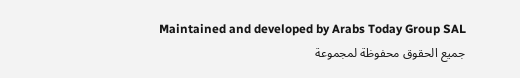Maintained and developed by Arabs Today Group SAL
جميع الحقوق محفوظة لمجموعة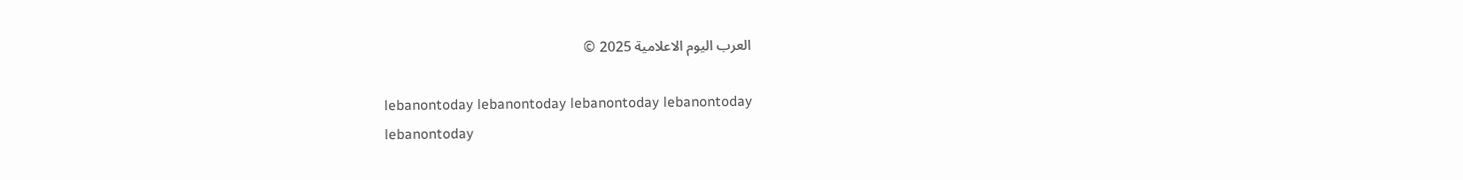العرب اليوم الاعلامية 2025 ©

lebanontoday lebanontoday lebanontoday lebanontoday
lebanontoday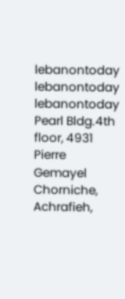lebanontoday lebanontoday
lebanontoday
Pearl Bldg.4th floor, 4931 Pierre Gemayel Chorniche, Achrafieh,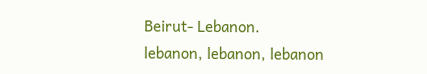Beirut- Lebanon.
lebanon, lebanon, lebanon